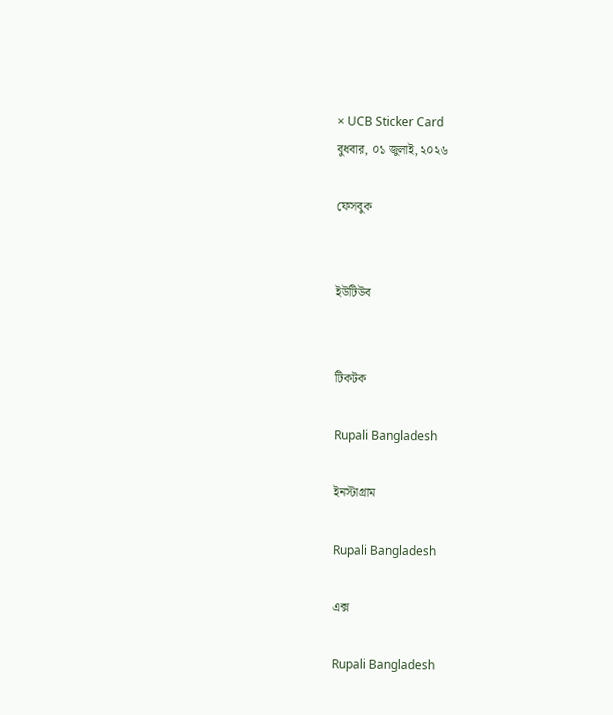× UCB Sticker Card
বুধবার, ০১ জুলাই, ২০২৬

ফেসবুক


ইউটিউব


টিকটক

Rupali Bangladesh

ইনস্টাগ্রাম

Rupali Bangladesh

এক্স

Rupali Bangladesh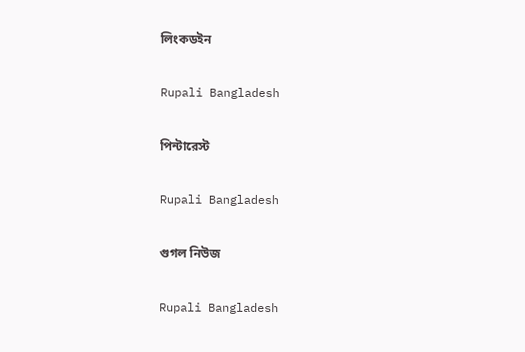লিংকডইন

Rupali Bangladesh

পিন্টারেস্ট

Rupali Bangladesh

গুগল নিউজ

Rupali Bangladesh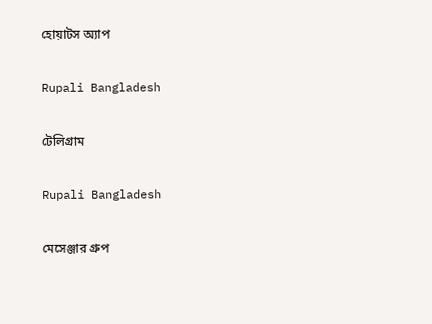হোয়াটস অ্যাপ

Rupali Bangladesh

টেলিগ্রাম

Rupali Bangladesh

মেসেঞ্জার গ্রুপ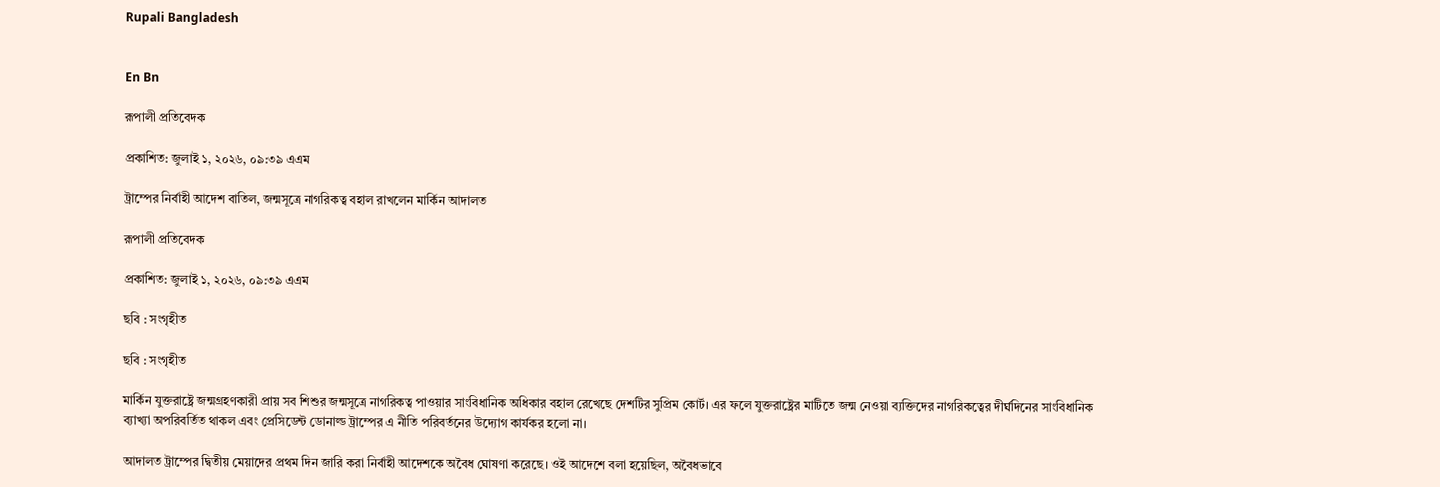Rupali Bangladesh


En Bn

রূপালী প্রতিবেদক

প্রকাশিত: জুলাই ১, ২০২৬, ০৯:৩৯ এএম

ট্রাম্পের নির্বাহী আদেশ বাতিল, জন্মসূত্রে নাগরিকত্ব বহাল রাখলেন মার্কিন আদালত

রূপালী প্রতিবেদক

প্রকাশিত: জুলাই ১, ২০২৬, ০৯:৩৯ এএম

ছবি : সংগৃহীত

ছবি : সংগৃহীত

মার্কিন যুক্তরাষ্ট্রে জন্মগ্রহণকারী প্রায় সব শিশুর জন্মসূত্রে নাগরিকত্ব পাওয়ার সাংবিধানিক অধিকার বহাল রেখেছে দেশটির সুপ্রিম কোর্ট। এর ফলে যুক্তরাষ্ট্রের মাটিতে জন্ম নেওয়া ব্যক্তিদের নাগরিকত্বের দীর্ঘদিনের সাংবিধানিক ব্যাখ্যা অপরিবর্তিত থাকল এবং প্রেসিডেন্ট ডোনাল্ড ট্রাম্পের এ নীতি পরিবর্তনের উদ্যোগ কার্যকর হলো না।

আদালত ট্রাম্পের দ্বিতীয় মেয়াদের প্রথম দিন জারি করা নির্বাহী আদেশকে অবৈধ ঘোষণা করেছে। ওই আদেশে বলা হয়েছিল, অবৈধভাবে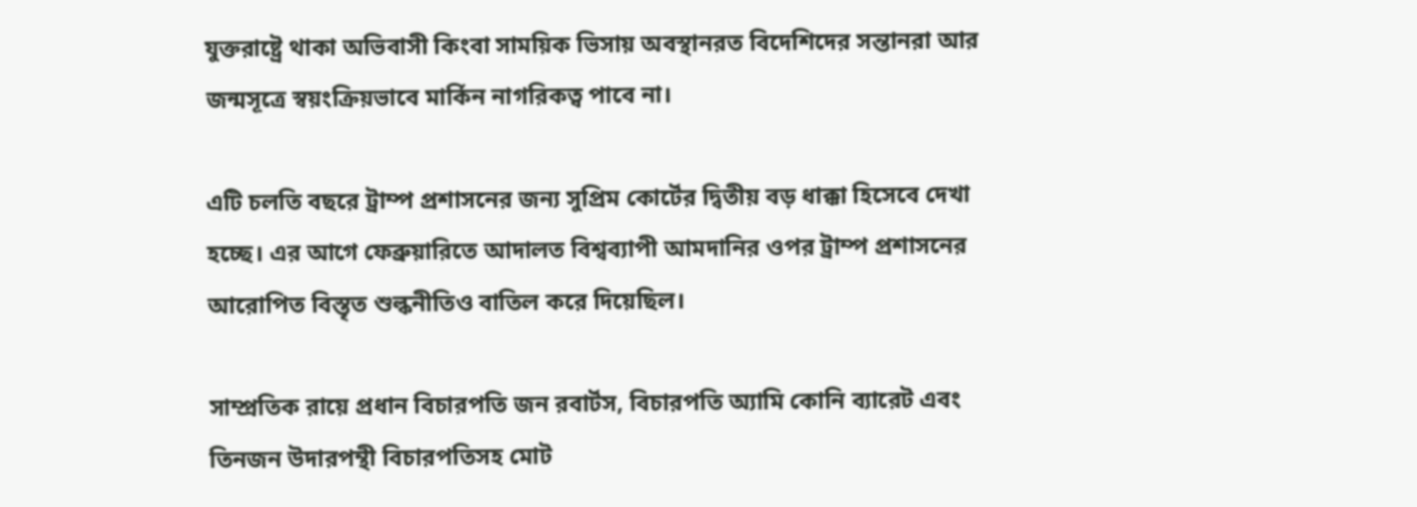যুক্তরাষ্ট্রে থাকা অভিবাসী কিংবা সাময়িক ভিসায় অবস্থানরত বিদেশিদের সন্তানরা আর জন্মসূত্রে স্বয়ংক্রিয়ভাবে মার্কিন নাগরিকত্ব পাবে না।

এটি চলতি বছরে ট্রাম্প প্রশাসনের জন্য সুপ্রিম কোর্টের দ্বিতীয় বড় ধাক্কা হিসেবে দেখা হচ্ছে। এর আগে ফেব্রুয়ারিতে আদালত বিশ্বব্যাপী আমদানির ওপর ট্রাম্প প্রশাসনের আরোপিত বিস্তৃত শুল্কনীতিও বাতিল করে দিয়েছিল।

সাম্প্রতিক রায়ে প্রধান বিচারপতি জন রবার্টস, বিচারপতি অ্যামি কোনি ব্যারেট এবং তিনজন উদারপন্থী বিচারপতিসহ মোট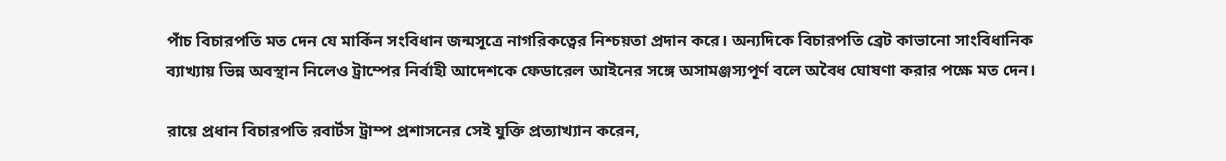পাঁচ বিচারপতি মত দেন যে মার্কিন সংবিধান জন্মসূত্রে নাগরিকত্বের নিশ্চয়তা প্রদান করে। অন্যদিকে বিচারপতি ব্রেট কাভানো সাংবিধানিক ব্যাখ্যায় ভিন্ন অবস্থান নিলেও ট্রাম্পের নির্বাহী আদেশকে ফেডারেল আইনের সঙ্গে অসামঞ্জস্যপূর্ণ বলে অবৈধ ঘোষণা করার পক্ষে মত দেন।

রায়ে প্রধান বিচারপতি রবার্টস ট্রাম্প প্রশাসনের সেই যুক্তি প্রত্যাখ্যান করেন,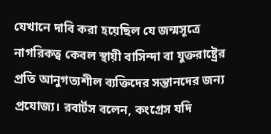যেখানে দাবি করা হয়েছিল যে জন্মসূত্রে নাগরিকত্ব কেবল স্থায়ী বাসিন্দা বা যুক্তরাষ্ট্রের প্রতি আনুগত্যশীল ব্যক্তিদের সন্তানদের জন্য প্রযোজ্য। রবার্টস বলেন, কংগ্রেস যদি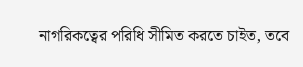নাগরিকত্বের পরিধি সীমিত করতে চাইত, তবে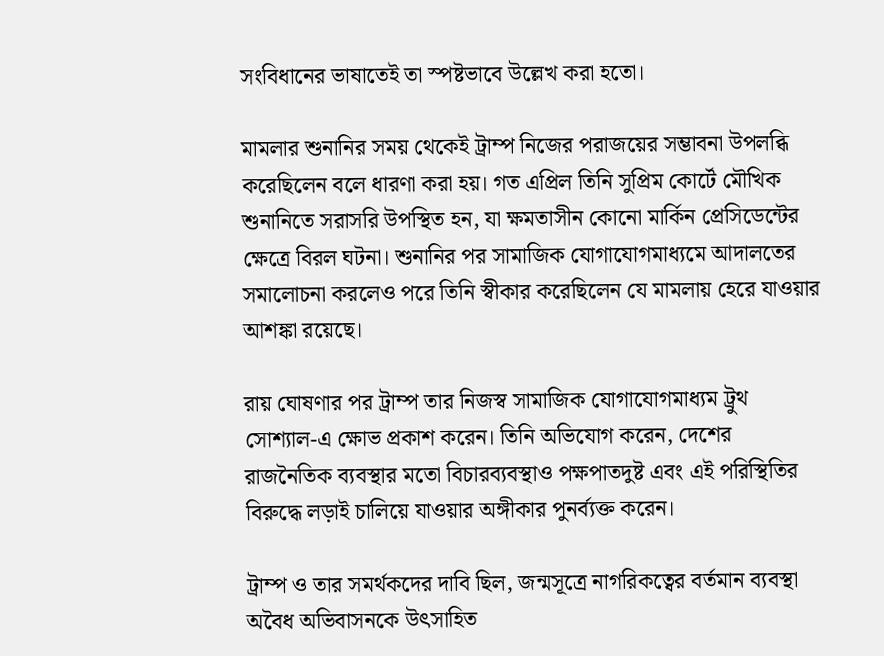সংবিধানের ভাষাতেই তা স্পষ্টভাবে উল্লেখ করা হতো।

মামলার শুনানির সময় থেকেই ট্রাম্প নিজের পরাজয়ের সম্ভাবনা উপলব্ধি করেছিলেন বলে ধারণা করা হয়। গত এপ্রিল তিনি সুপ্রিম কোর্টে মৌখিক শুনানিতে সরাসরি উপস্থিত হন, যা ক্ষমতাসীন কোনো মার্কিন প্রেসিডেন্টের ক্ষেত্রে বিরল ঘটনা। শুনানির পর সামাজিক যোগাযোগমাধ্যমে আদালতের সমালোচনা করলেও পরে তিনি স্বীকার করেছিলেন যে মামলায় হেরে যাওয়ার আশঙ্কা রয়েছে।

রায় ঘোষণার পর ট্রাম্প তার নিজস্ব সামাজিক যোগাযোগমাধ্যম ট্রুথ সোশ্যাল-এ ক্ষোভ প্রকাশ করেন। তিনি অভিযোগ করেন, দেশের রাজনৈতিক ব্যবস্থার মতো বিচারব্যবস্থাও পক্ষপাতদুষ্ট এবং এই পরিস্থিতির বিরুদ্ধে লড়াই চালিয়ে যাওয়ার অঙ্গীকার পুনর্ব্যক্ত করেন।

ট্রাম্প ও তার সমর্থকদের দাবি ছিল, জন্মসূত্রে নাগরিকত্বের বর্তমান ব্যবস্থা অবৈধ অভিবাসনকে উৎসাহিত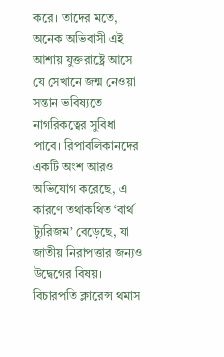করে। তাদের মতে, অনেক অভিবাসী এই আশায় যুক্তরাষ্ট্রে আসে যে সেখানে জন্ম নেওয়া সন্তান ভবিষ্যতে নাগরিকত্বের সুবিধা পাবে। রিপাবলিকানদের একটি অংশ আরও অভিযোগ করেছে, এ কারণে তথাকথিত ‘বার্থ ট্যুরিজম’ বেড়েছে, যা জাতীয় নিরাপত্তার জন্যও উদ্বেগের বিষয়। বিচারপতি ক্লারেন্স থমাস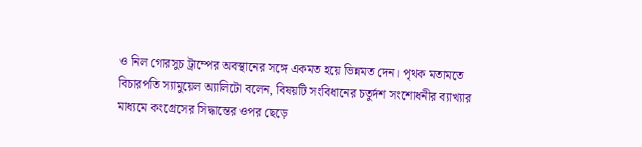ও নিল গোরসুচ ট্রাম্পের অবস্থানের সঙ্গে একমত হয়ে ভিন্নমত দেন। পৃথক মতামতে বিচারপতি স্যামুয়েল অ্যালিটো বলেন, বিষয়টি সংবিধানের চতুর্দশ সংশোধনীর ব্যাখ্যার মাধ্যমে কংগ্রেসের সিদ্ধান্তের ওপর ছেড়ে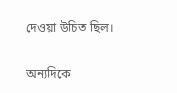দেওয়া উচিত ছিল।

অন্যদিকে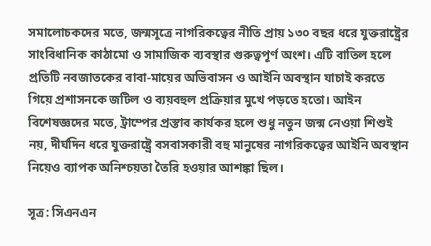সমালোচকদের মতে, জন্মসূত্রে নাগরিকত্বের নীতি প্রায় ১৩০ বছর ধরে যুক্তরাষ্ট্রের সাংবিধানিক কাঠামো ও সামাজিক ব্যবস্থার গুরুত্বপূর্ণ অংশ। এটি বাতিল হলে প্রতিটি নবজাতকের বাবা-মায়ের অভিবাসন ও আইনি অবস্থান যাচাই করতে গিয়ে প্রশাসনকে জটিল ও ব্যয়বহুল প্রক্রিয়ার মুখে পড়তে হতো। আইন বিশেষজ্ঞদের মতে, ট্রাম্পের প্রস্তাব কার্যকর হলে শুধু নতুন জন্ম নেওয়া শিশুই নয়, দীর্ঘদিন ধরে যুক্তরাষ্ট্রে বসবাসকারী বহু মানুষের নাগরিকত্বের আইনি অবস্থান নিয়েও ব্যাপক অনিশ্চয়তা তৈরি হওয়ার আশঙ্কা ছিল।

সূত্র: সিএনএন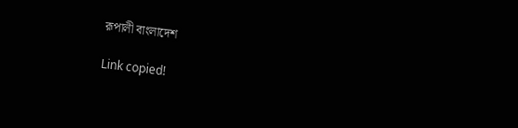রূপালী বাংলাদেশ

Link copied!